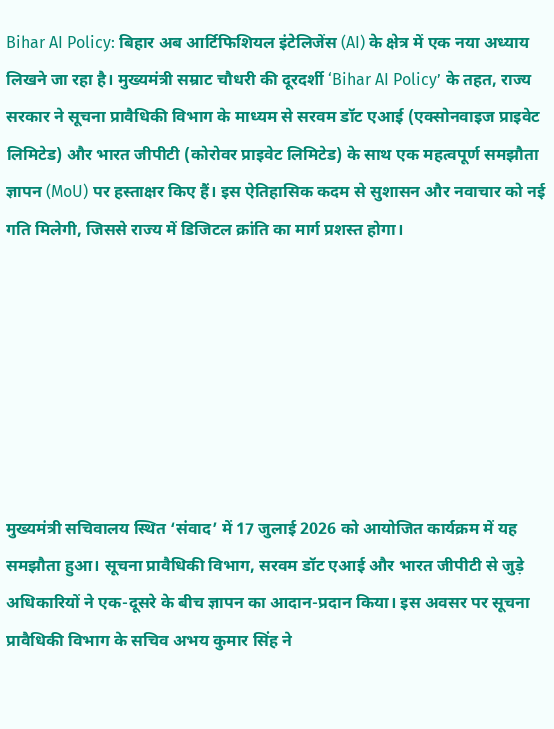Bihar AI Policy: बिहार अब आर्टिफिशियल इंटेलिजेंस (AI) के क्षेत्र में एक नया अध्याय लिखने जा रहा है। मुख्यमंत्री सम्राट चौधरी की दूरदर्शी ‘Bihar AI Policy’ के तहत, राज्य सरकार ने सूचना प्रावैधिकी विभाग के माध्यम से सरवम डॉट एआई (एक्सोनवाइज प्राइवेट लिमिटेड) और भारत जीपीटी (कोरोवर प्राइवेट लिमिटेड) के साथ एक महत्वपूर्ण समझौता ज्ञापन (MoU) पर हस्ताक्षर किए हैं। इस ऐतिहासिक कदम से सुशासन और नवाचार को नई गति मिलेगी, जिससे राज्य में डिजिटल क्रांति का मार्ग प्रशस्त होगा।







मुख्यमंत्री सचिवालय स्थित ‘संवाद’ में 17 जुलाई 2026 को आयोजित कार्यक्रम में यह समझौता हुआ। सूचना प्रावैधिकी विभाग, सरवम डॉट एआई और भारत जीपीटी से जुड़े अधिकारियों ने एक-दूसरे के बीच ज्ञापन का आदान-प्रदान किया। इस अवसर पर सूचना प्रावैधिकी विभाग के सचिव अभय कुमार सिंह ने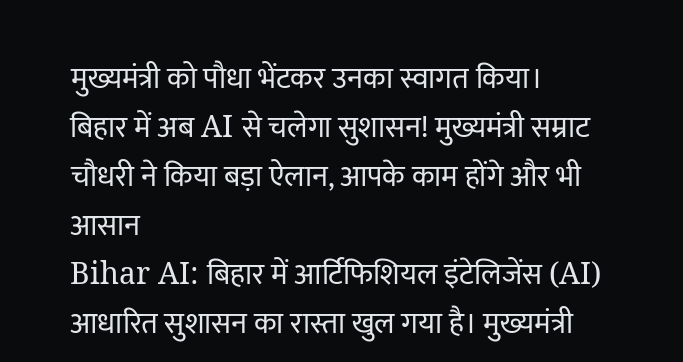मुख्यमंत्री को पौधा भेंटकर उनका स्वागत किया।
बिहार में अब AI से चलेगा सुशासन! मुख्यमंत्री सम्राट चौधरी ने किया बड़ा ऐलान, आपके काम होंगे और भी आसान
Bihar AI: बिहार में आर्टिफिशियल इंटेलिजेंस (AI) आधारित सुशासन का रास्ता खुल गया है। मुख्यमंत्री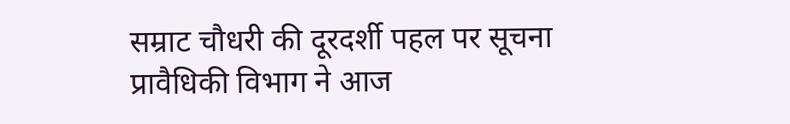सम्राट चौधरी की दूरदर्शी पहल पर सूचना प्रावैधिकी विभाग ने आज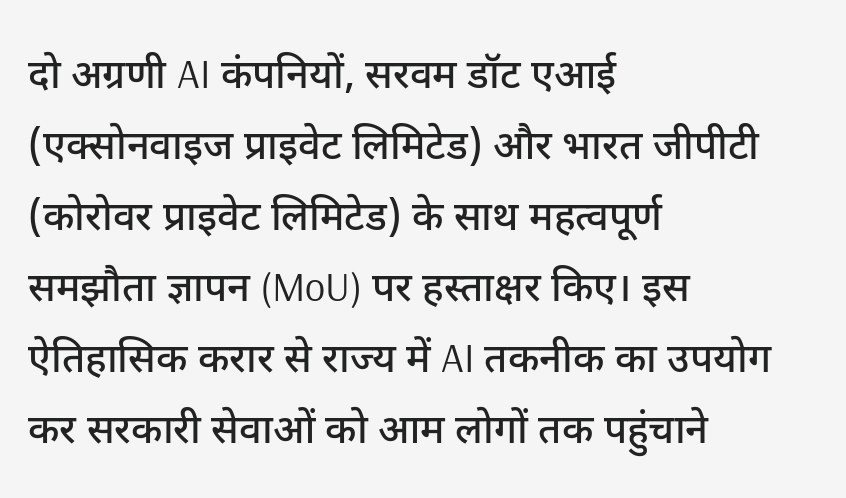दो अग्रणी AI कंपनियों, सरवम डॉट एआई (एक्सोनवाइज प्राइवेट लिमिटेड) और भारत जीपीटी (कोरोवर प्राइवेट लिमिटेड) के साथ महत्वपूर्ण समझौता ज्ञापन (MoU) पर हस्ताक्षर किए। इस ऐतिहासिक करार से राज्य में AI तकनीक का उपयोग कर सरकारी सेवाओं को आम लोगों तक पहुंचाने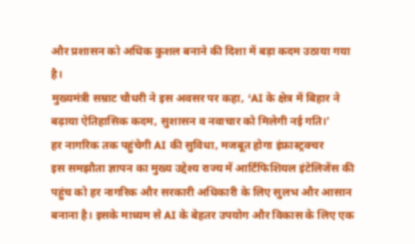और प्रशासन को अधिक कुशल बनाने की दिशा में बड़ा कदम उठाया गया है।
मुख्यमंत्री सम्राट चौधरी ने इस अवसर पर कहा, ‘AI के क्षेत्र में बिहार ने बढ़ाया ऐतिहासिक कदम, सुशासन व नवाचार को मिलेगी नई गति।’
हर नागरिक तक पहुंचेगी AI की सुविधा, मजबूत होगा इंफ्रास्ट्रक्चर
इस समझौता ज्ञापन का मुख्य उद्देश्य राज्य में आर्टिफिशियल इंटेलिजेंस की पहुंच को हर नागरिक और सरकारी अधिकारी के लिए सुलभ और आसान बनाना है। इसके माध्यम से AI के बेहतर उपयोग और विकास के लिए एक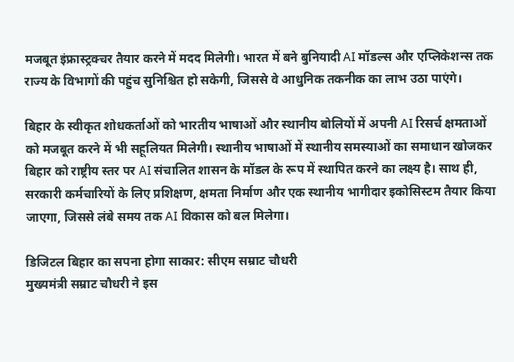मजबूत इंफ्रास्ट्रक्चर तैयार करने में मदद मिलेगी। भारत में बने बुनियादी AI मॉडल्स और एप्लिकेशन्स तक राज्य के विभागों की पहुंच सुनिश्चित हो सकेगी, जिससे वे आधुनिक तकनीक का लाभ उठा पाएंगे।

बिहार के स्वीकृत शोधकर्ताओं को भारतीय भाषाओं और स्थानीय बोलियों में अपनी AI रिसर्च क्षमताओं को मजबूत करने में भी सहूलियत मिलेगी। स्थानीय भाषाओं में स्थानीय समस्याओं का समाधान खोजकर बिहार को राष्ट्रीय स्तर पर AI संचालित शासन के मॉडल के रूप में स्थापित करने का लक्ष्य है। साथ ही, सरकारी कर्मचारियों के लिए प्रशिक्षण, क्षमता निर्माण और एक स्थानीय भागीदार इकोसिस्टम तैयार किया जाएगा, जिससे लंबे समय तक AI विकास को बल मिलेगा।

डिजिटल बिहार का सपना होगा साकार: सीएम सम्राट चौधरी
मुख्यमंत्री सम्राट चौधरी ने इस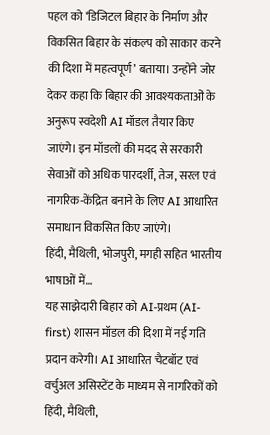पहल को ‘डिजिटल बिहार के निर्माण और विकसित बिहार के संकल्प को साकार करने की दिशा में महत्वपूर्ण’ बताया। उन्होंने जोर देकर कहा कि बिहार की आवश्यकताओं के अनुरूप स्वदेशी AI मॉडल तैयार किए जाएंगे। इन मॉडलों की मदद से सरकारी सेवाओं को अधिक पारदर्शी, तेज, सरल एवं नागरिक-केंद्रित बनाने के लिए AI आधारित समाधान विकसित किए जाएंगे।
हिंदी, मैथिली, भोजपुरी, मगही सहित भारतीय भाषाओं में…
यह साझेदारी बिहार को AI-प्रथम (AI-first) शासन मॉडल की दिशा में नई गति प्रदान करेगी। AI आधारित चैटबॉट एवं वर्चुअल असिस्टेंट के माध्यम से नागरिकों को हिंदी, मैथिली,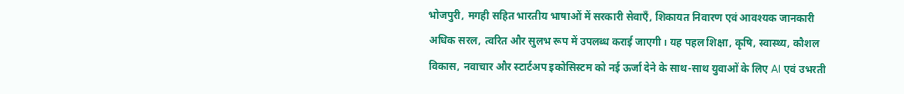भोजपुरी, मगही सहित भारतीय भाषाओं में सरकारी सेवाएँ, शिकायत निवारण एवं आवश्यक जानकारी अधिक सरल, त्वरित और सुलभ रूप में उपलब्ध कराई जाएगी। यह पहल शिक्षा, कृषि, स्वास्थ्य, कौशल विकास, नवाचार और स्टार्टअप इकोसिस्टम को नई ऊर्जा देने के साथ-साथ युवाओं के लिए AI एवं उभरती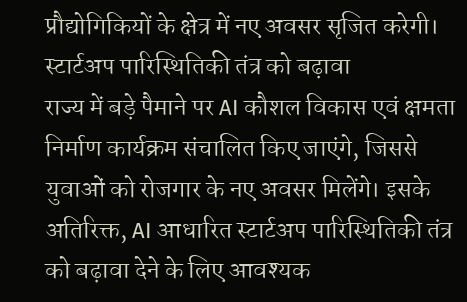प्रौद्योगिकियों के क्षेत्र में नए अवसर सृजित करेगी।
स्टार्टअप पारिस्थितिकी तंत्र को बढ़ावा
राज्य में बड़े पैमाने पर AI कौशल विकास एवं क्षमता निर्माण कार्यक्रम संचालित किए जाएंगे, जिससे युवाओं को रोजगार के नए अवसर मिलेंगे। इसके अतिरिक्त, AI आधारित स्टार्टअप पारिस्थितिकी तंत्र को बढ़ावा देने के लिए आवश्यक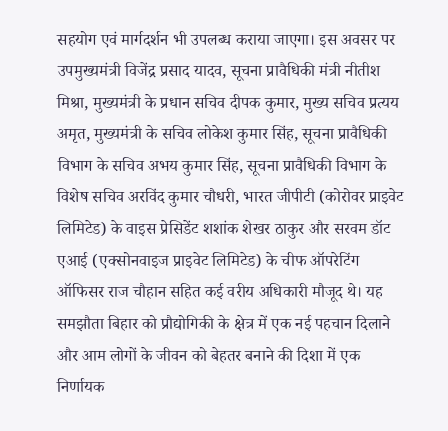सहयोग एवं मार्गदर्शन भी उपलब्ध कराया जाएगा। इस अवसर पर उपमुख्यमंत्री विजेंद्र प्रसाद यादव, सूचना प्रावैधिकी मंत्री नीतीश मिश्रा, मुख्यमंत्री के प्रधान सचिव दीपक कुमार, मुख्य सचिव प्रत्यय अमृत, मुख्यमंत्री के सचिव लोकेश कुमार सिंह, सूचना प्रावैधिकी विभाग के सचिव अभय कुमार सिंह, सूचना प्रावैधिकी विभाग के विशेष सचिव अरविंद कुमार चौधरी, भारत जीपीटी (कोरोवर प्राइवेट लिमिटेड) के वाइस प्रेसिडेंट शशांक शेखर ठाकुर और सरवम डॉट एआई (एक्सोनवाइज प्राइवेट लिमिटेड) के चीफ ऑपरेटिंग ऑफिसर राज चौहान सहित कई वरीय अधिकारी मौजूद थे। यह समझौता बिहार को प्रौद्योगिकी के क्षेत्र में एक नई पहचान दिलाने और आम लोगों के जीवन को बेहतर बनाने की दिशा में एक निर्णायक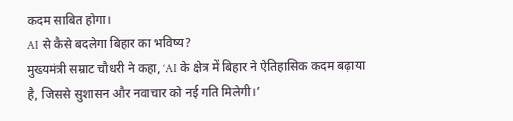कदम साबित होगा।
AI से कैसे बदलेगा बिहार का भविष्य?
मुख्यमंत्री सम्राट चौधरी ने कहा, ‘AI के क्षेत्र में बिहार ने ऐतिहासिक कदम बढ़ाया है, जिससे सुशासन और नवाचार को नई गति मिलेगी।’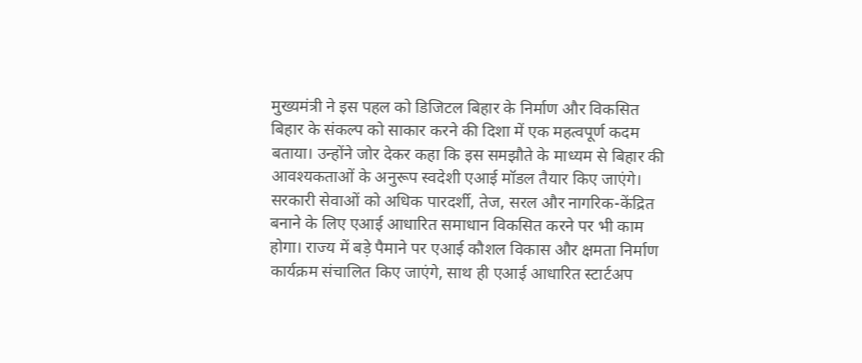मुख्यमंत्री ने इस पहल को डिजिटल बिहार के निर्माण और विकसित बिहार के संकल्प को साकार करने की दिशा में एक महत्वपूर्ण कदम बताया। उन्होंने जोर देकर कहा कि इस समझौते के माध्यम से बिहार की आवश्यकताओं के अनुरूप स्वदेशी एआई मॉडल तैयार किए जाएंगे। सरकारी सेवाओं को अधिक पारदर्शी, तेज, सरल और नागरिक-केंद्रित बनाने के लिए एआई आधारित समाधान विकसित करने पर भी काम होगा। राज्य में बड़े पैमाने पर एआई कौशल विकास और क्षमता निर्माण कार्यक्रम संचालित किए जाएंगे, साथ ही एआई आधारित स्टार्टअप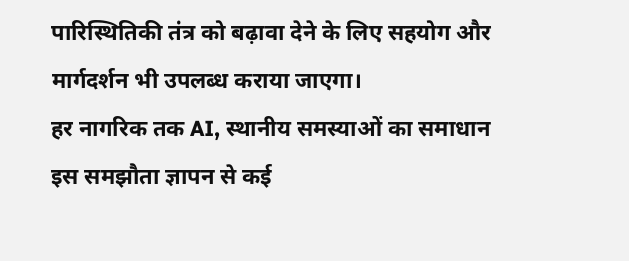पारिस्थितिकी तंत्र को बढ़ावा देने के लिए सहयोग और मार्गदर्शन भी उपलब्ध कराया जाएगा।
हर नागरिक तक AI, स्थानीय समस्याओं का समाधान
इस समझौता ज्ञापन से कई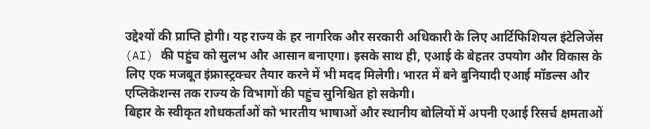उद्देश्यों की प्राप्ति होगी। यह राज्य के हर नागरिक और सरकारी अधिकारी के लिए आर्टिफिशियल इंटेलिजेंस (AI) की पहुंच को सुलभ और आसान बनाएगा। इसके साथ ही, एआई के बेहतर उपयोग और विकास के लिए एक मजबूत इंफ्रास्ट्रक्चर तैयार करने में भी मदद मिलेगी। भारत में बने बुनियादी एआई मॉडल्स और एप्लिकेशन्स तक राज्य के विभागों की पहुंच सुनिश्चित हो सकेगी।
बिहार के स्वीकृत शोधकर्ताओं को भारतीय भाषाओं और स्थानीय बोलियों में अपनी एआई रिसर्च क्षमताओं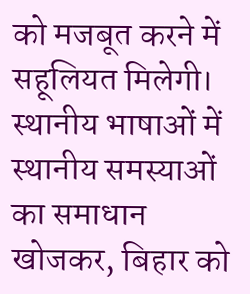को मजबूत करने में सहूलियत मिलेगी। स्थानीय भाषाओं में स्थानीय समस्याओं का समाधान खोजकर, बिहार को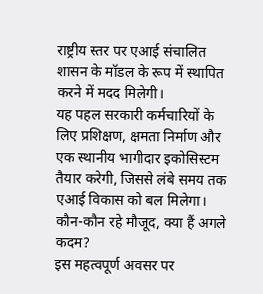राष्ट्रीय स्तर पर एआई संचालित शासन के मॉडल के रूप में स्थापित करने में मदद मिलेगी।
यह पहल सरकारी कर्मचारियों के लिए प्रशिक्षण, क्षमता निर्माण और एक स्थानीय भागीदार इकोसिस्टम तैयार करेगी, जिससे लंबे समय तक एआई विकास को बल मिलेगा।
कौन-कौन रहे मौजूद, क्या हैं अगले कदम?
इस महत्वपूर्ण अवसर पर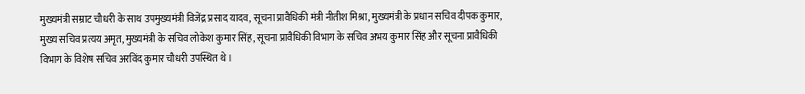मुख्यमंत्री सम्राट चौधरी के साथ उपमुख्यमंत्री विजेंद्र प्रसाद यादव, सूचना प्रावैधिकी मंत्री नीतीश मिश्रा, मुख्यमंत्री के प्रधान सचिव दीपक कुमार, मुख्य सचिव प्रत्यय अमृत, मुख्यमंत्री के सचिव लोकेश कुमार सिंह, सूचना प्रावैधिकी विभाग के सचिव अभय कुमार सिंह और सूचना प्रावैधिकी विभाग के विशेष सचिव अरविंद कुमार चौधरी उपस्थित थे।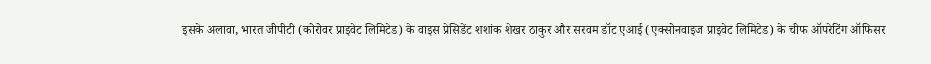इसके अलावा, भारत जीपीटी (कोरोवर प्राइवेट लिमिटेड) के वाइस प्रेसिडेंट शशांक शेखर ठाकुर और सरवम डॉट एआई (एक्सोनवाइज प्राइवेट लिमिटेड) के चीफ ऑपरेटिंग ऑफिसर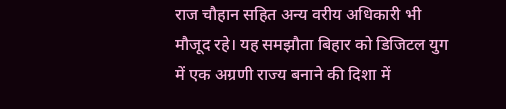राज चौहान सहित अन्य वरीय अधिकारी भी मौजूद रहे। यह समझौता बिहार को डिजिटल युग में एक अग्रणी राज्य बनाने की दिशा में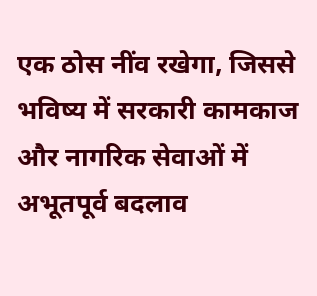एक ठोस नींव रखेगा, जिससे भविष्य में सरकारी कामकाज और नागरिक सेवाओं में अभूतपूर्व बदलाव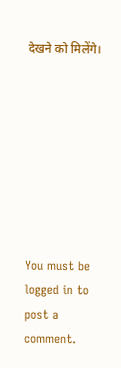देखने को मिलेंगे।








You must be logged in to post a comment.